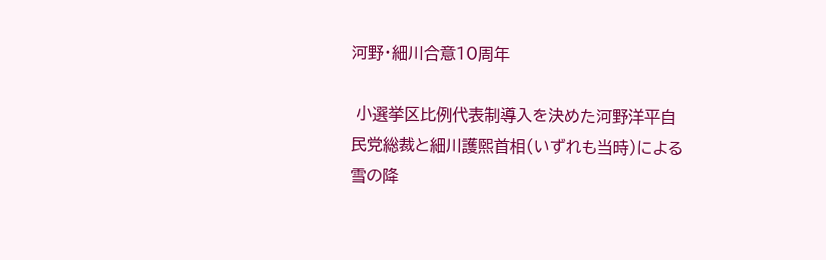河野・細川合意10周年

 小選挙区比例代表制導入を決めた河野洋平自民党総裁と細川護煕首相(いずれも当時)による雪の降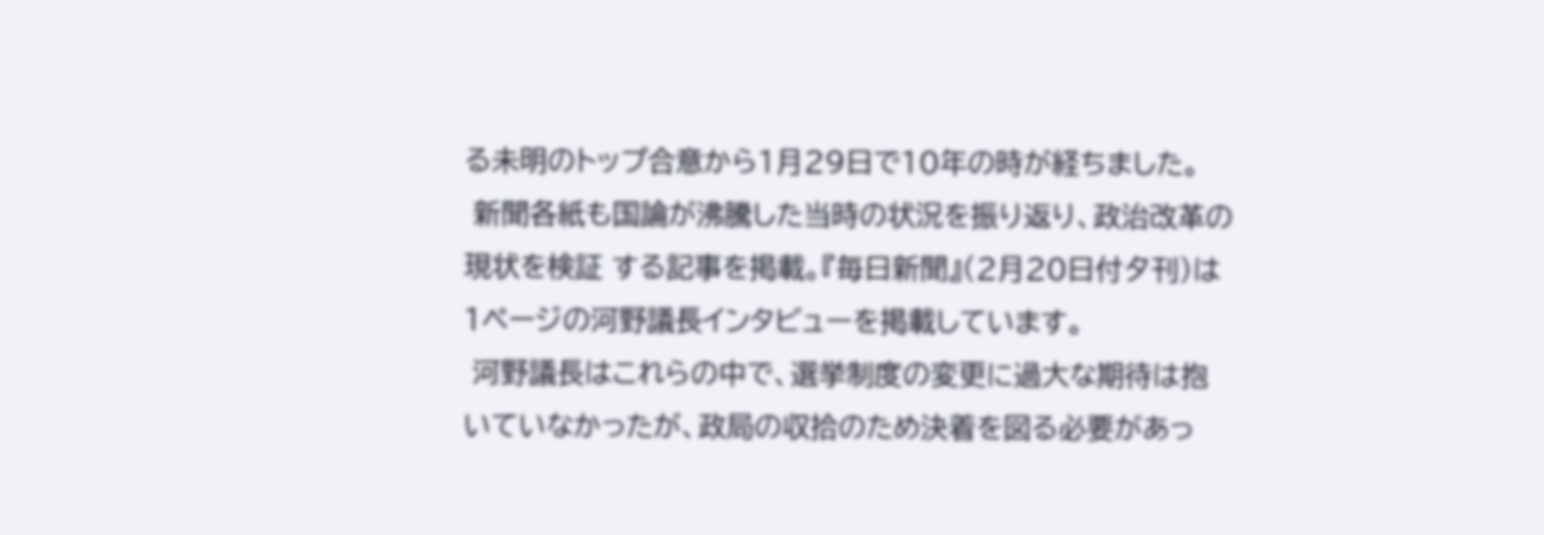る未明のトップ合意から1月29日で10年の時が経ちました。
 新聞各紙も国論が沸騰した当時の状況を振り返り、政治改革の現状を検証 する記事を掲載。『毎日新聞』(2月20日付夕刊)は1ページの河野議長インタビューを掲載しています。
 河野議長はこれらの中で、選挙制度の変更に過大な期待は抱いていなかったが、政局の収拾のため決着を図る必要があっ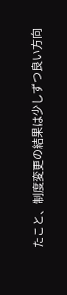たこと、制度変更の結果は少しずつ良い方向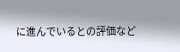に進んでいるとの評価など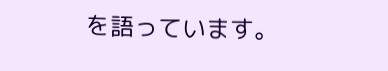を語っています。